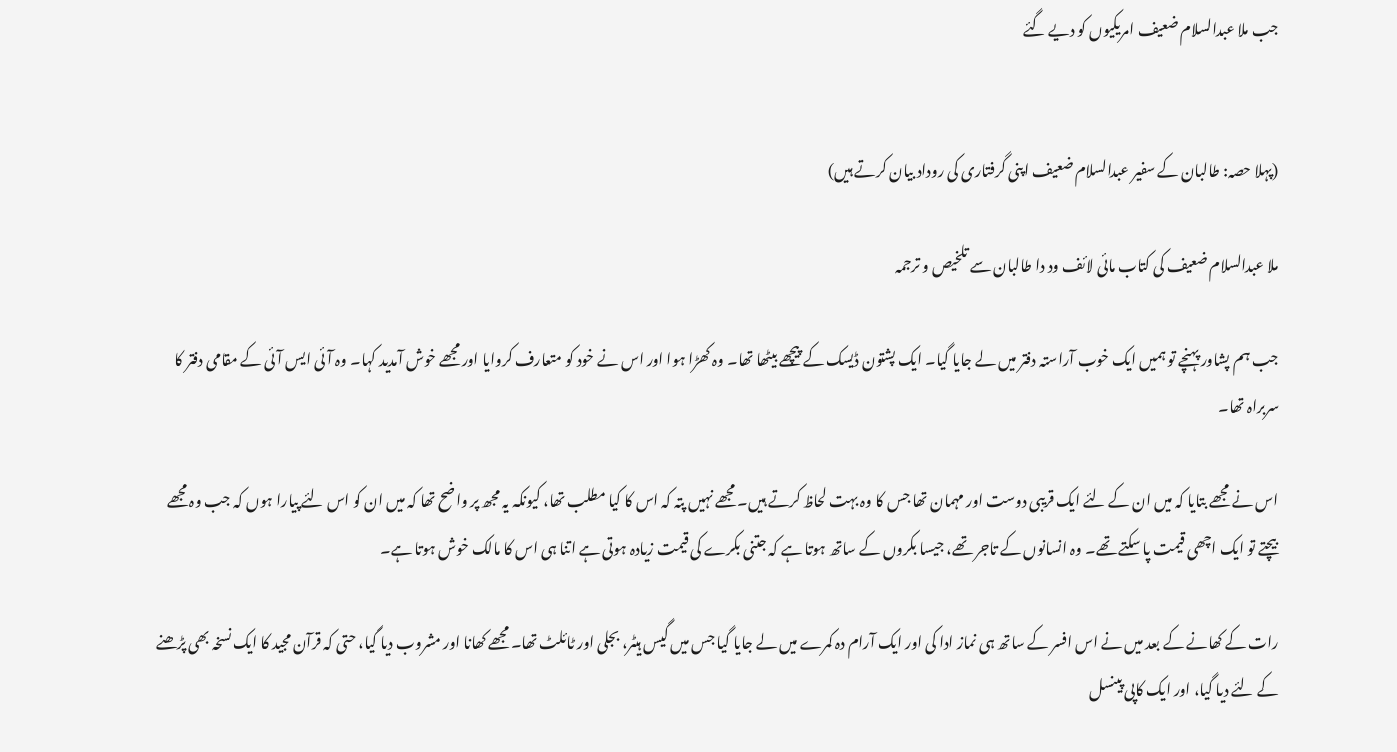جب ملا عبدالسلام ضعیف امریکیوں کو دیے گئے


(پہلا حصہ: طالبان کے سفیر عبدالسلام ضعیف اپنی گرفتاری کی روداد بیان کرتے ہیں)

ملا عبدالسلام ضعیف کی کتاب مائی لائف ود دا طالبان سے تلخیص و ترجمہ

جب ہم پشاور پہنچے تو ہمیں ایک خوب آراستہ دفتر میں لے جایا گیا۔ ایک پشتون ڈیسک کے پیچھے بیٹھا تھا۔ وہ کھڑا ہوا اور اس نے خود کو متعارف کروایا اور مجھے خوش آمدید کہا۔ وہ آئی ایس آئی کے مقامی دفتر کا سربراہ تھا۔

اس نے مجھے بتایا کہ میں ان کے لئے ایک قریبی دوست اور مہمان تھا جس کا وہ بہت لحاظ کرتے ہیں۔ مجھے نہیں پتہ کہ اس کا کیا مطلب تھا، کیونکہ یہ مجھ پر واضح تھا کہ میں ان کو اس لئے پیارا ہوں کہ جب وہ مجھے بیچتے تو ایک اچھی قیمت پا سکتے تھے۔ وہ انسانوں کے تاجر تھے، جیسا بکروں کے ساتھ ہوتا ہے کہ جتنی بکرے کی قیمت زیادہ ہوتی ہے اتنا ہی اس کا مالک خوش ہوتا ہے۔

رات کے کھانے کے بعد میں نے اس افسر کے ساتھ ہی نماز ادا کی اور ایک آرام دہ کمرے میں لے جایا گیا جس میں گیس ہیٹر، بجلی اور ٹائلٹ تھا۔ مجھے کھانا اور مشروب دیا گیا، حتی کہ قرآن مجید کا ایک نسخہ بھی پڑھنے کے لئے دیا گیا، اور ایک کاپی پینسل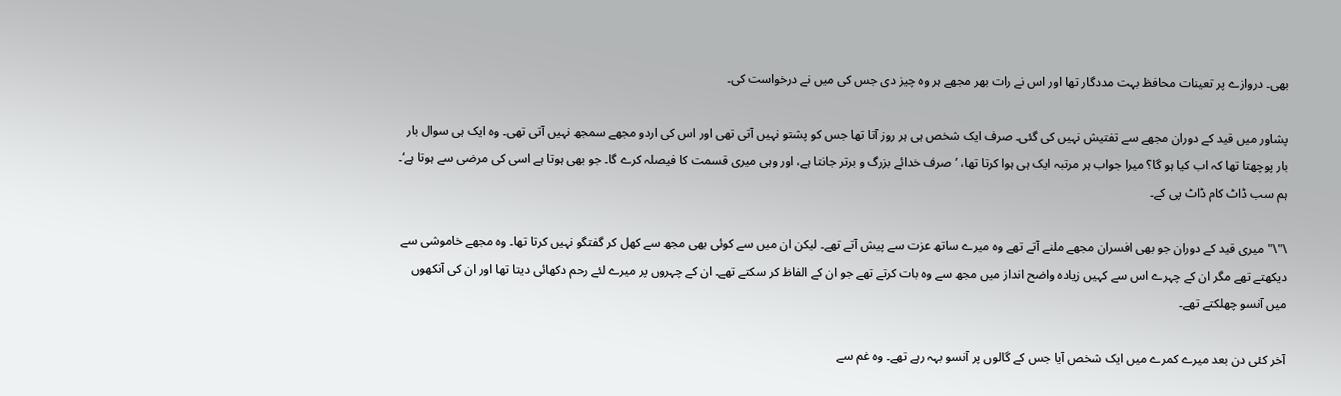بھی۔ دروازے پر تعینات محافظ بہت مددگار تھا اور اس نے رات بھر مجھے ہر وہ چیز دی جس کی میں نے درخواست کی۔

پشاور میں قید کے دوران مجھے سے تفتیش نہیں کی گئی۔ صرف ایک شخص ہی ہر روز آتا تھا جس کو پشتو نہیں آتی تھی اور اس کی اردو مجھے سمجھ نہیں آتی تھی۔ وہ ایک ہی سوال بار بار پوچھتا تھا کہ اب کیا ہو گا؟ میرا جواب ہر مرتبہ ایک ہی ہوا کرتا تھا، ’صرف خدائے بزرگ و برتر جانتا ہے، اور وہی میری قسمت کا فیصلہ کرے گا۔ جو بھی ہوتا ہے اسی کی مرضی سے ہوتا ہے‘۔ ہم سب ڈاٹ کام ڈاٹ پی کے۔

\"\"میری قید کے دوران جو بھی افسران مجھے ملنے آتے تھے وہ میرے ساتھ عزت سے پیش آتے تھے۔ لیکن ان میں سے کوئی بھی مجھ سے کھل کر گفتگو نہیں کرتا تھا۔ وہ مجھے خاموشی سے دیکھتے تھے مگر ان کے چہرے اس سے کہیں زیادہ واضح انداز میں مجھ سے وہ بات کرتے تھے جو ان کے الفاظ کر سکتے تھے۔ ان کے چہروں پر میرے لئے رحم دکھائی دیتا تھا اور ان کی آنکھوں میں آنسو چھلکتے تھے۔

آخر کئی دن بعد میرے کمرے میں ایک شخص آیا جس کے گالوں پر آنسو بہہ رہے تھے۔ وہ غم سے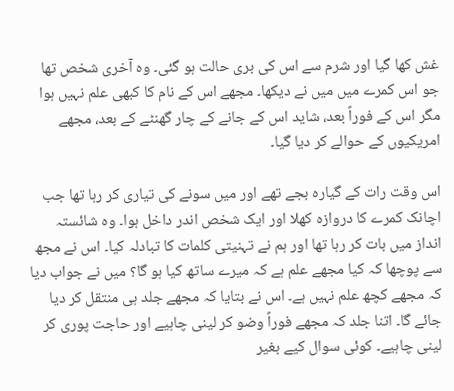غش کھا گیا اور شرم سے اس کی بری حالت ہو گئی۔ وہ آخری شخص تھا جو اس کمرے میں میں نے دیکھا۔ مجھے اس کے نام کا کبھی علم نہیں ہوا مگر اس کے فوراً بعد، شاید اس کے جانے کے چار گھنٹے کے بعد، مجھے امریکیوں کے حوالے کر دیا گیا۔

اس وقت رات کے گیارہ بجے تھے اور میں سونے کی تیاری کر رہا تھا جب اچانک کمرے کا دروازہ کھلا اور ایک شخص اندر داخل ہوا۔ وہ شائستہ انداز میں بات کر رہا تھا اور ہم نے تہنیتی کلمات کا تبادلہ کیا۔ اس نے مجھ سے پوچھا کہ کیا مجھے علم ہے کہ میرے ساتھ کیا ہو گا؟ میں نے جواب دیا کہ مجھے کچھ علم نہیں ہے۔ اس نے بتایا کہ مجھے جلد ہی منتقل کر دیا جائے گا۔ اتنا جلد کہ مجھے فوراً وضو کر لینی چاہیے اور حاجت پوری کر لینی چاہیے۔ کوئی سوال کیے بغیر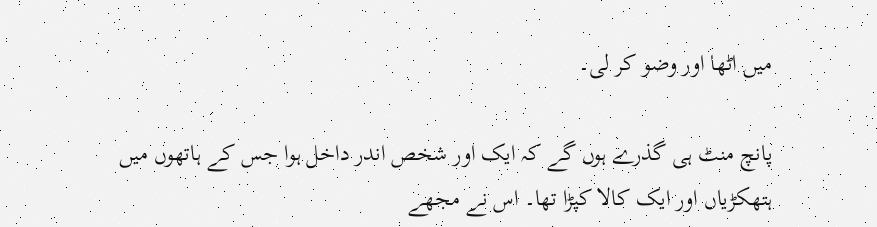میں اٹھا اور وضو کر لی۔

پانچ منٹ ہی گذرے ہوں گے کہ ایک اور شخص اندر داخل ہوا جس کے ہاتھوں میں ہتھکڑیاں اور ایک کالا کپڑا تھا۔ اس نے مجھے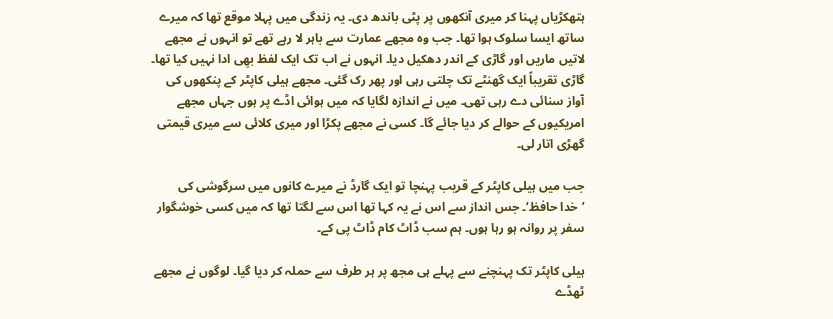ہتھکڑیاں پہنا کر میری آنکھوں پر پٹی باندھ دی۔ یہ زندگی میں پہلا موقع تھا کہ میرے ساتھ ایسا سلوک ہوا تھا۔ جب وہ مجھے عمارت سے باہر لا رہے تھے تو انہوں نے مجھے لاتیں ماریں اور گاڑی کے اندر دھکیل دیا۔ انہوں نے اب تک ایک لفظ بھِی ادا نہیں کیا تھا۔ گاڑی تقریباً ایک گھنٹے تک چلتی رہی اور پھر رک گئی۔ مجھے ہیلی کاپٹر کے پنکھوں کی آواز سنائی دے رہی تھی۔ میں نے اندازہ لگایا کہ میں ہوائی اڈے پر ہوں جہاں مجھے امریکیوں کے حوالے کر دیا جائے گا۔ کسی نے مجھے پکڑا اور میری کلائی سے میری قیمتی گھڑی اتار لی۔

جب میں ہیلی کاپٹر کے قریب پہنچا تو ایک گارڈ نے میرے کانوں میں سرگوشی کی ’خدا حافظ‘۔ جس انداز سے اس نے یہ کہا تھا اس سے لگتا تھا کہ میں کسی خوشگوار سفر پر روانہ ہو رہا ہوں۔ ہم سب ڈاٹ کام ڈاٹ پی کے۔

ہیلی کاپٹر تک پہنچنے سے پہلے ہی مجھ پر ہر طرف سے حملہ کر دیا گیا۔ لوگوں نے مجھے ٹھڈے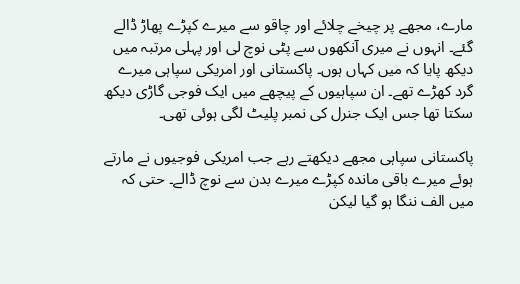مارے، مجھے پر چیخے چلائے اور چاقو سے میرے کپڑے پھاڑ ڈالے گئے۔ انہوں نے میری آنکھوں سے پٹی نوچ لی اور پہلی مرتبہ میں دیکھ پایا کہ میں کہاں ہوں۔ پاکستانی اور امریکی سپاہی میرے گرد کھڑے تھے۔ ان سپاہیوں کے پیچھے میں ایک فوجی گاڑی دیکھ سکتا تھا جس ایک جنرل کی نمبر پلیٹ لگی ہوئی تھی۔

پاکستانی سپاہی مجھے دیکھتے رہے جب امریکی فوجیوں نے مارتے ہوئے میرے باقی ماندہ کپڑے میرے بدن سے نوچ ڈالے۔ حتی کہ میں الف ننگا ہو گیا لیکن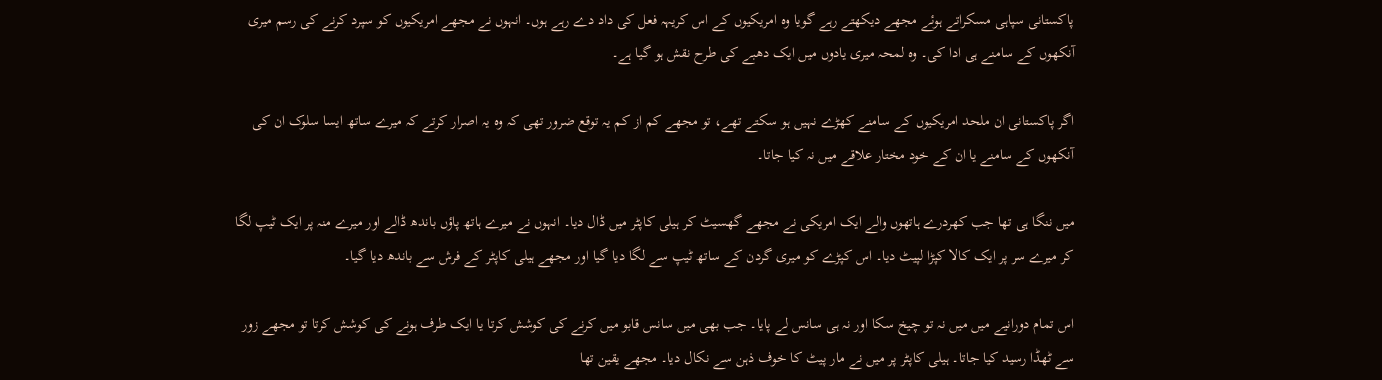پاکستانی سپاہی مسکراتے ہوئے مجھے دیکھتے رہے گویا وہ امریکیوں کے اس کریہہ فعل کی داد دے رہے ہوں۔ انہوں نے مجھے امریکیوں کو سپرد کرنے کی رسم میری آنکھوں کے سامنے ہی ادا کی۔ وہ لمحہ میری یادوں میں ایک دھبے کی طرح نقش ہو گیا ہے۔

اگر پاکستانی ان ملحد امریکیوں کے سامنے کھڑے نہیں ہو سکتے تھے، تو مجھے کم از کم یہ توقع ضرور تھی کہ وہ یہ اصرار کرتے کہ میرے ساتھ ایسا سلوک ان کی آنکھوں کے سامنے یا ان کے خود مختار علاقے میں نہ کیا جاتا۔

میں ننگا ہی تھا جب کھردرے ہاتھوں والے ایک امریکی نے مجھے گھسیٹ کر ہیلی کاپٹر میں ڈال دیا۔ انہوں نے میرے ہاتھ پاؤں باندھ ڈالے اور میرے منہ پر ایک ٹیپ لگا کر میرے سر پر ایک کالا کپڑا لپیٹ دیا۔ اس کپڑے کو میری گردن کے ساتھ ٹیپ سے لگا دیا گیا اور مجھے ہیلی کاپٹر کے فرش سے باندھ دیا گیا۔

اس تمام دورانیے میں میں نہ تو چیخ سکا اور نہ ہی سانس لے پایا۔ جب بھی میں سانس قابو میں کرنے کی کوشش کرتا یا ایک طرف ہونے کی کوشش کرتا تو مجھے زور سے ٹھڈا رسید کیا جاتا۔ ہیلی کاپٹر پر میں نے مار پیٹ کا خوف ذہن سے نکال دیا۔ مجھے یقین تھا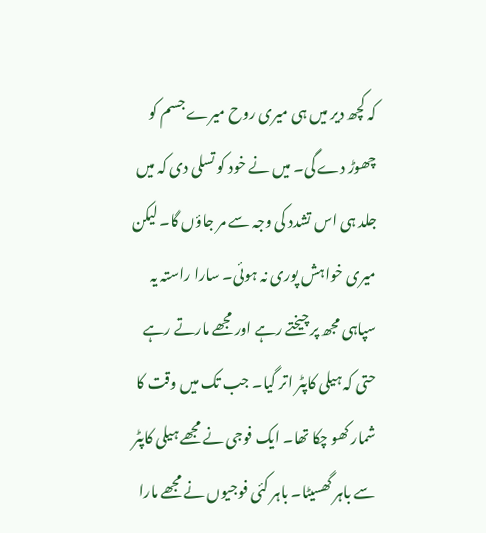کہ کچھ دیر میں ہی میری روح میرے جسم کو چھوڑ دے گی۔ میں نے خود کو تسلی دی کہ میں جلد ہی اس تشدد کی وجہ سے مر جاؤں گا۔ لیکن میری خواہش پوری نہ ہوئی۔ سارا راستہ یہ سپاہی مجھ پر چیختے رہے اور مجھے مارتے رہے حتی کہ ہیلی کاپٹر اتر گیا۔ جب تک میں وقت کا شمار کھو چکا تھا۔ ایک فوجی نے مجھے ہیلی کاپٹر سے باہر گھسیٹا۔ باہر کئی فوجیوں نے مجھے مارا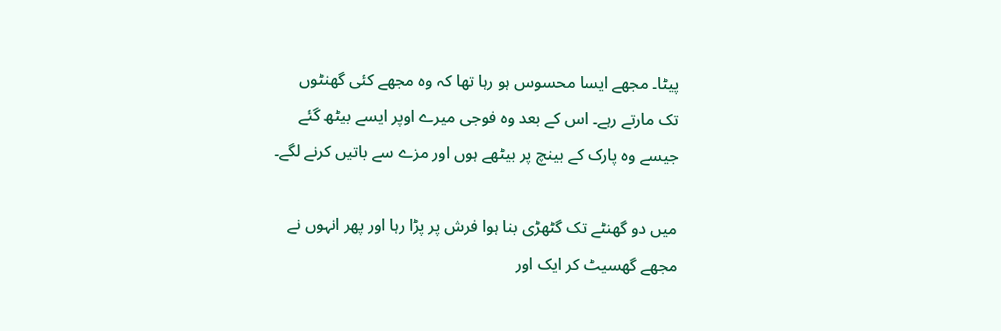پیٹا۔ مجھے ایسا محسوس ہو رہا تھا کہ وہ مجھے کئی گھنٹوں تک مارتے رہے۔ اس کے بعد وہ فوجی میرے اوپر ایسے بیٹھ گئے جیسے وہ پارک کے بینچ پر بیٹھے ہوں اور مزے سے باتیں کرنے لگے۔

میں دو گھنٹے تک گٹھڑی بنا ہوا فرش پر پڑا رہا اور پھر انہوں نے مجھے گھسیٹ کر ایک اور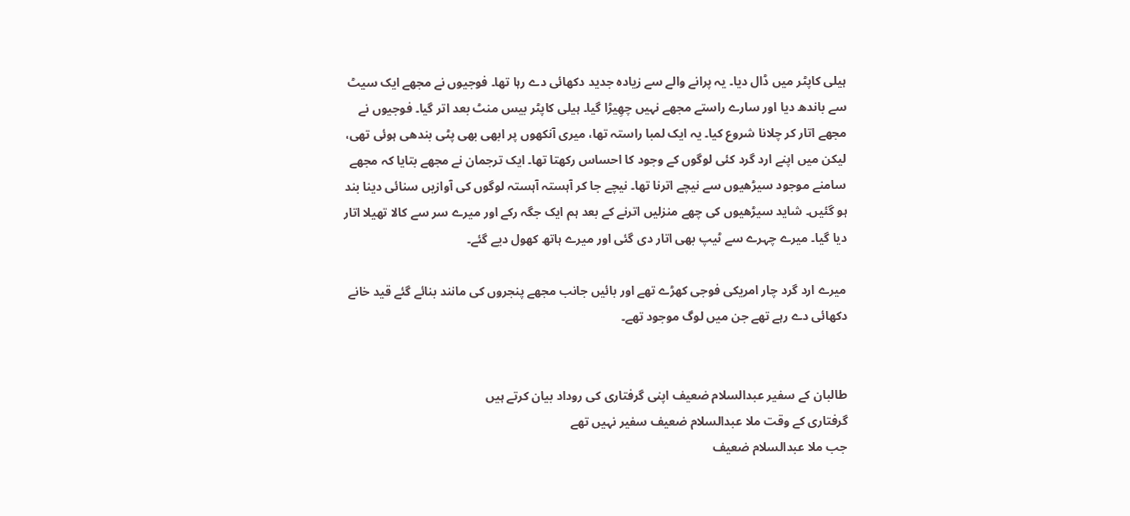ہیلی کاپٹر میں ڈال دیا۔ یہ پرانے والے سے زیادہ جدید دکھائی دے رہا تھا۔ فوجیوں نے مجھے ایک سیٹ سے باندھ دیا اور سارے راستے مجھے نہیں چھِیڑا گیا۔ ہیلی کاپٹر بیس منٹ بعد اتر گیا۔ فوجیوں نے مجھے اتار کر چلانا شروع کیا۔ یہ ایک لمبا راستہ تھا، میری آنکھوں پر ابھی بھی پٹی بندھی ہوئی تھی، لیکن میں اپنے ارد گرد کئی لوگوں کے وجود کا احساس رکھتا تھا۔ ایک ترجمان نے مجھے بتایا کہ مجھے سامنے موجود سیڑھیوں سے نیچے اترنا تھا۔ نیچے جا کر آہستہ آہستہ لوگوں کی آوازیں سنائی دینا بند ہو گئیں۔ شاید سیڑھیوں کی چھے منزلیں اترنے کے بعد ہم ایک جگہ رکے اور میرے سر سے کالا تھیلا اتار دیا گیا۔ میرے چہرے سے ٹیپ بھی اتار دی گئی اور میرے ہاتھ کھول دیے گئے۔

میرے ارد گرد چار امریکی فوجی کھڑے تھے اور بائیں جانب مجھے پنجروں کی مانند بنائے گئے قید خانے دکھائی دے رہے تھے جن میں لوگ موجود تھے۔


طالبان کے سفیر عبدالسلام ضعیف اپنی گرفتاری کی روداد بیان کرتے ہیں
گرفتاری کے وقت ملا عبدالسلام ضعیف سفیر نہیں تھے
جب ملا عبدالسلام ضعیف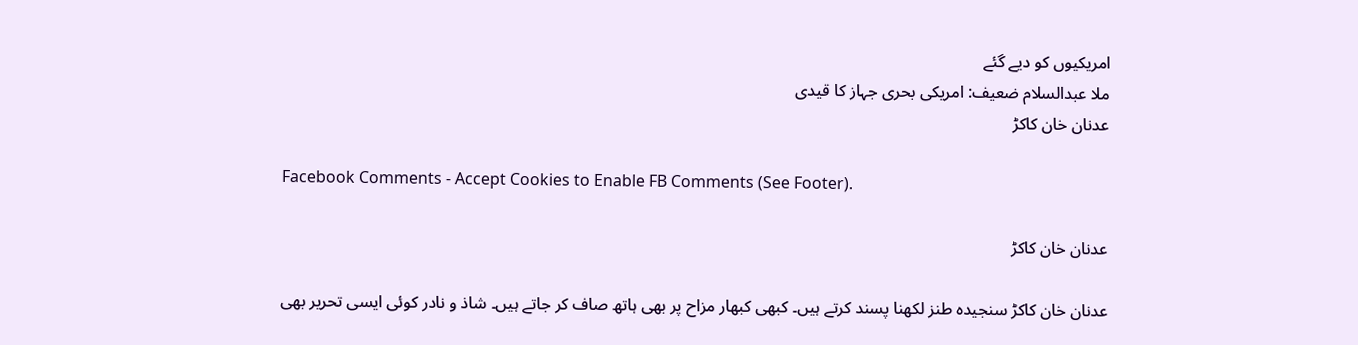امریکیوں کو دیے گئے
ملا عبدالسلام ضعیف: امریکی بحری جہاز کا قیدی
عدنان خان کاکڑ

Facebook Comments - Accept Cookies to Enable FB Comments (See Footer).

عدنان خان کاکڑ

عدنان خان کاکڑ سنجیدہ طنز لکھنا پسند کرتے ہیں۔ کبھی کبھار مزاح پر بھی ہاتھ صاف کر جاتے ہیں۔ شاذ و نادر کوئی ایسی تحریر بھی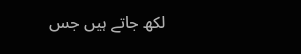لکھ جاتے ہیں جس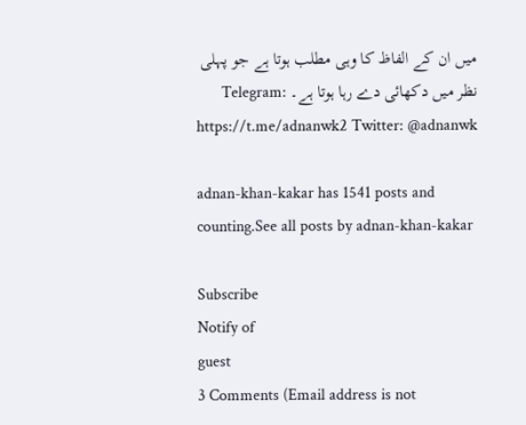میں ان کے الفاظ کا وہی مطلب ہوتا ہے جو پہلی نظر میں دکھائی دے رہا ہوتا ہے۔ Telegram: https://t.me/adnanwk2 Twitter: @adnanwk

adnan-khan-kakar has 1541 posts and counting.See all posts by adnan-khan-kakar

Subscribe
Notify of
guest
3 Comments (Email address is not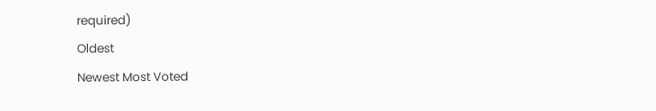required)
Oldest
Newest Most Voted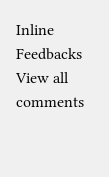Inline Feedbacks
View all comments